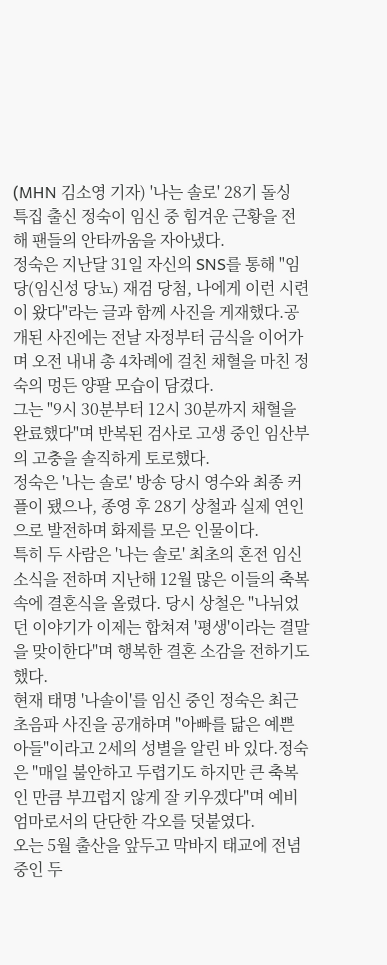(MHN 김소영 기자) '나는 솔로' 28기 돌싱 특집 출신 정숙이 임신 중 힘겨운 근황을 전해 팬들의 안타까움을 자아냈다.
정숙은 지난달 31일 자신의 SNS를 통해 "임당(임신성 당뇨) 재검 당첨, 나에게 이런 시련이 왔다"라는 글과 함께 사진을 게재했다.공개된 사진에는 전날 자정부터 금식을 이어가며 오전 내내 총 4차례에 걸친 채혈을 마친 정숙의 멍든 양팔 모습이 담겼다.
그는 "9시 30분부터 12시 30분까지 채혈을 완료했다"며 반복된 검사로 고생 중인 임산부의 고충을 솔직하게 토로했다.
정숙은 '나는 솔로' 방송 당시 영수와 최종 커플이 됐으나, 종영 후 28기 상철과 실제 연인으로 발전하며 화제를 모은 인물이다.
특히 두 사람은 '나는 솔로' 최초의 혼전 임신 소식을 전하며 지난해 12월 많은 이들의 축복 속에 결혼식을 올렸다. 당시 상철은 "나뉘었던 이야기가 이제는 합쳐져 '평생'이라는 결말을 맞이한다"며 행복한 결혼 소감을 전하기도 했다.
현재 태명 '나솔이'를 임신 중인 정숙은 최근 초음파 사진을 공개하며 "아빠를 닮은 예쁜 아들"이라고 2세의 성별을 알린 바 있다.정숙은 "매일 불안하고 두렵기도 하지만 큰 축복인 만큼 부끄럽지 않게 잘 키우겠다"며 예비 엄마로서의 단단한 각오를 덧붙였다.
오는 5월 출산을 앞두고 막바지 태교에 전념 중인 두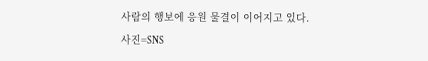사람의 행보에 응원 물결이 이어지고 있다.
사진=SNS